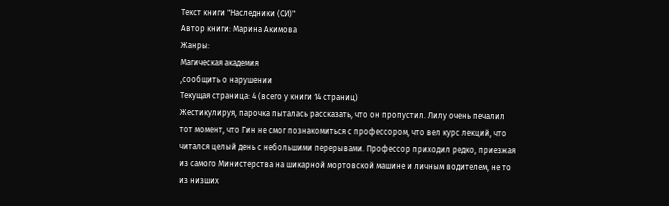Текст книги "Наследники (СИ)"
Автор книги: Марина Акимова
Жанры:
Магическая академия
,сообщить о нарушении
Текущая страница: 4 (всего у книги 14 страниц)
Жестикулируя, парочка пыталась рассказать, что он пропустил. Лилу очень печалил тот момент, что Гин не смог познакомиться с профессором, что вел курс лекций, что читался целый день с небольшими перерывами. Профессор приходил редко, приезжая из самого Министерства на шикарной мортовской машине и личным водителем, не то из низших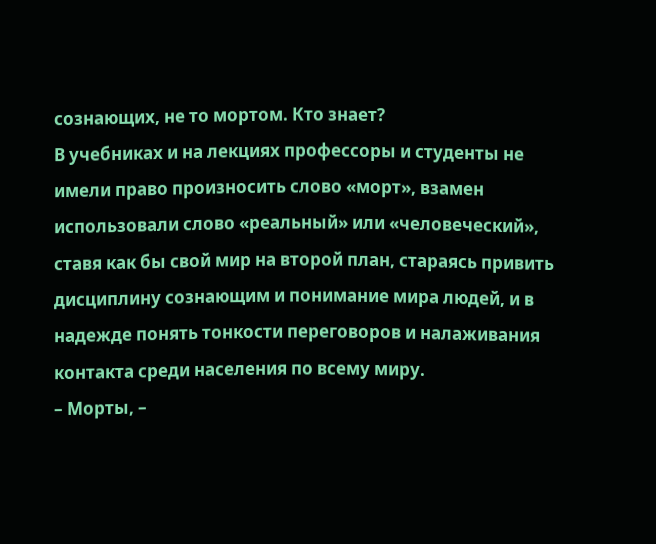сознающих, не то мортом. Кто знает?
В учебниках и на лекциях профессоры и студенты не имели право произносить слово «морт», взамен использовали слово «реальный» или «человеческий», ставя как бы свой мир на второй план, стараясь привить дисциплину сознающим и понимание мира людей, и в надежде понять тонкости переговоров и налаживания контакта среди населения по всему миру.
– Морты, –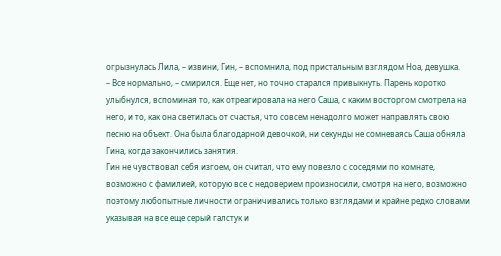огрызнулась Лила, – извини, Гин, – вспомнила, под пристальным взглядом Ноа, девушка.
– Все нормально, – смирился. Еще нет, но точно старался привыкнуть. Парень коротко улыбнулся, вспоминая то, как отреагировала на него Саша, с каким восторгом смотрела на него, и то, как она светилась от счастья, что совсем ненадолго может направлять свою песню на объект. Она была благодарной девочкой, ни секунды не сомневаясь Саша обняла Гина, когда закончились занятия.
Гин не чувствовал себя изгоем, он считал, что ему повезло с соседями по комнате, возможно с фамилией, которую все с недоверием произносили, смотря на него, возможно поэтому любопытные личности ограничивались только взглядами и крайне редко словами указывая на все еще серый галстук и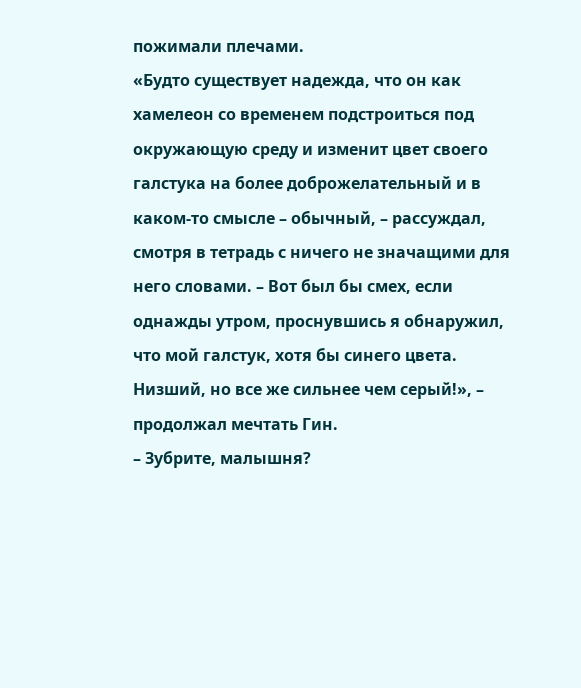пожимали плечами.
«Будто существует надежда, что он как хамелеон со временем подстроиться под окружающую среду и изменит цвет своего галстука на более доброжелательный и в каком-то смысле – обычный, – рассуждал, смотря в тетрадь с ничего не значащими для него словами. – Вот был бы смех, если однажды утром, проснувшись я обнаружил, что мой галстук, хотя бы синего цвета. Низший, но все же сильнее чем серый!», – продолжал мечтать Гин.
– Зубрите, малышня?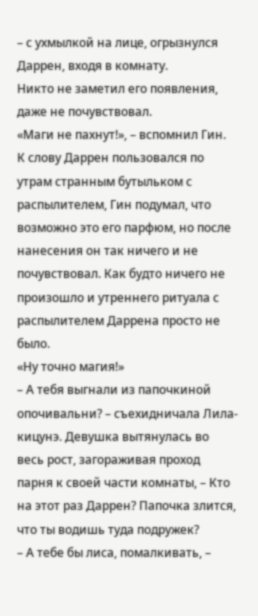– с ухмылкой на лице, огрызнулся Даррен, входя в комнату.
Никто не заметил его появления, даже не почувствовал.
«Маги не пахнут!», – вспомнил Гин.
К слову Даррен пользовался по утрам странным бутыльком с распылителем, Гин подумал, что возможно это его парфюм, но после нанесения он так ничего и не почувствовал. Как будто ничего не произошло и утреннего ритуала с распылителем Даррена просто не было.
«Ну точно магия!»
– А тебя выгнали из папочкиной опочивальни? – съехидничала Лила-кицунэ. Девушка вытянулась во весь рост, загораживая проход парня к своей части комнаты, – Кто на этот раз Даррен? Папочка злится, что ты водишь туда подружек?
– А тебе бы лиса, помалкивать, –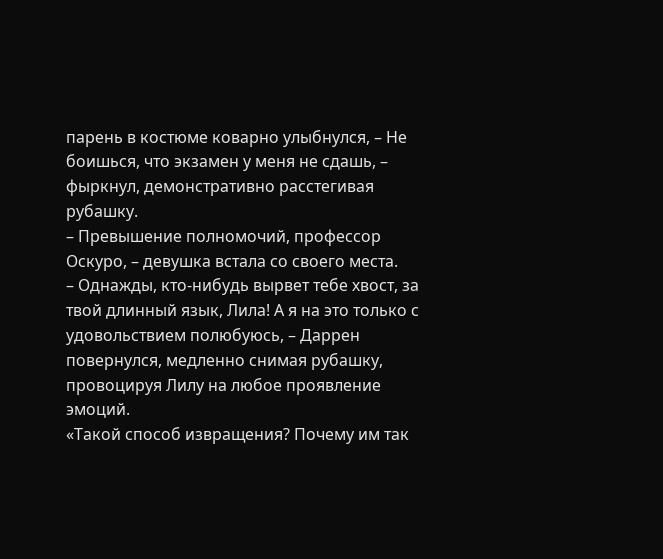парень в костюме коварно улыбнулся, – Не боишься, что экзамен у меня не сдашь, – фыркнул, демонстративно расстегивая рубашку.
– Превышение полномочий, профессор Оскуро, – девушка встала со своего места.
– Однажды, кто-нибудь вырвет тебе хвост, за твой длинный язык, Лила! А я на это только с удовольствием полюбуюсь, – Даррен повернулся, медленно снимая рубашку, провоцируя Лилу на любое проявление эмоций.
«Такой способ извращения? Почему им так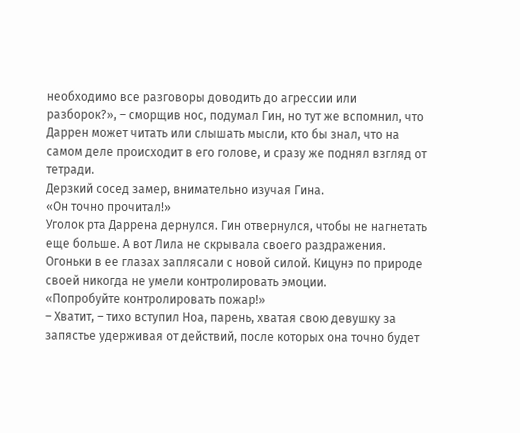необходимо все разговоры доводить до агрессии или разборок?», – сморщив нос, подумал Гин, но тут же вспомнил, что Даррен может читать или слышать мысли, кто бы знал, что на самом деле происходит в его голове, и сразу же поднял взгляд от тетради.
Дерзкий сосед замер, внимательно изучая Гина.
«Он точно прочитал!»
Уголок рта Даррена дернулся. Гин отвернулся, чтобы не нагнетать еще больше. А вот Лила не скрывала своего раздражения. Огоньки в ее глазах заплясали с новой силой. Кицунэ по природе своей никогда не умели контролировать эмоции.
«Попробуйте контролировать пожар!»
– Хватит, – тихо вступил Ноа, парень, хватая свою девушку за запястье удерживая от действий, после которых она точно будет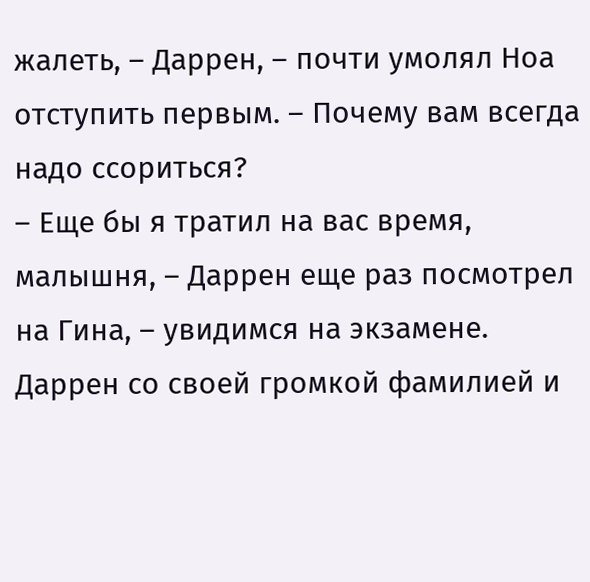жалеть, – Даррен, – почти умолял Ноа отступить первым. – Почему вам всегда надо ссориться?
– Еще бы я тратил на вас время, малышня, – Даррен еще раз посмотрел на Гина, – увидимся на экзамене.
Даррен со своей громкой фамилией и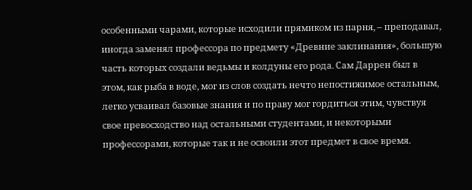особенными чарами, которые исходили прямиком из парня, – преподавал, иногда заменял профессора по предмету «Древние заклинания», большую часть которых создали ведьмы и колдуны его рода. Сам Даррен был в этом, как рыба в воде, мог из слов создать нечто непостижимое остальным, легко усваивал базовые знания и по праву мог гордиться этим, чувствуя свое превосходство над остальными студентами, и некоторыми профессорами, которые так и не освоили этот предмет в свое время.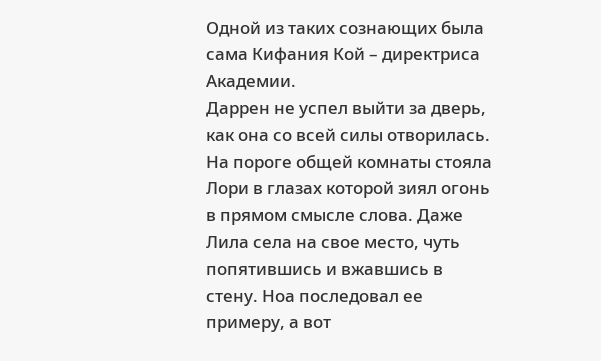Одной из таких сознающих была сама Кифания Кой – директриса Академии.
Даррен не успел выйти за дверь, как она со всей силы отворилась. На пороге общей комнаты стояла Лори в глазах которой зиял огонь в прямом смысле слова. Даже Лила села на свое место, чуть попятившись и вжавшись в стену. Ноа последовал ее примеру, а вот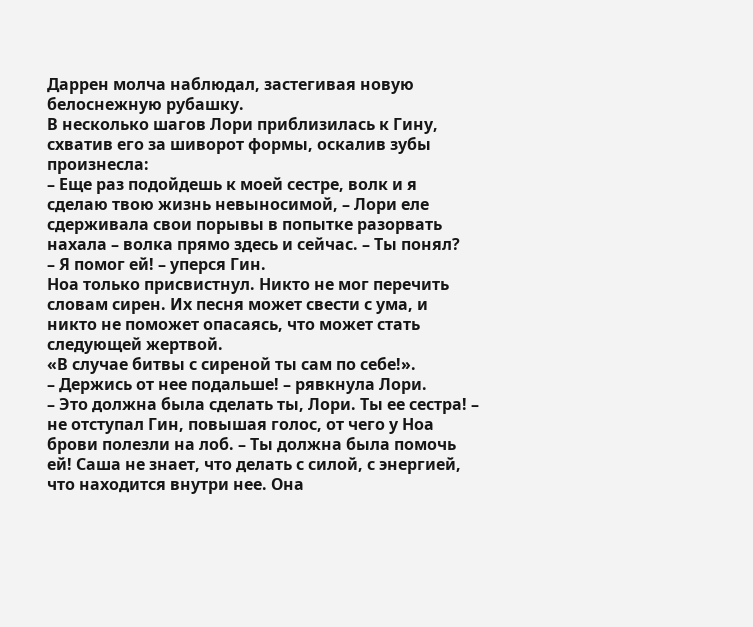Даррен молча наблюдал, застегивая новую белоснежную рубашку.
В несколько шагов Лори приблизилась к Гину, схватив его за шиворот формы, оскалив зубы произнесла:
– Еще раз подойдешь к моей сестре, волк и я сделаю твою жизнь невыносимой, – Лори еле сдерживала свои порывы в попытке разорвать нахала – волка прямо здесь и сейчас. – Ты понял?
– Я помог ей! – уперся Гин.
Ноа только присвистнул. Никто не мог перечить словам сирен. Их песня может свести с ума, и никто не поможет опасаясь, что может стать следующей жертвой.
«В случае битвы с сиреной ты сам по себе!».
– Держись от нее подальше! – рявкнула Лори.
– Это должна была сделать ты, Лори. Ты ее сестра! – не отступал Гин, повышая голос, от чего у Ноа брови полезли на лоб. – Ты должна была помочь ей! Саша не знает, что делать с силой, с энергией, что находится внутри нее. Она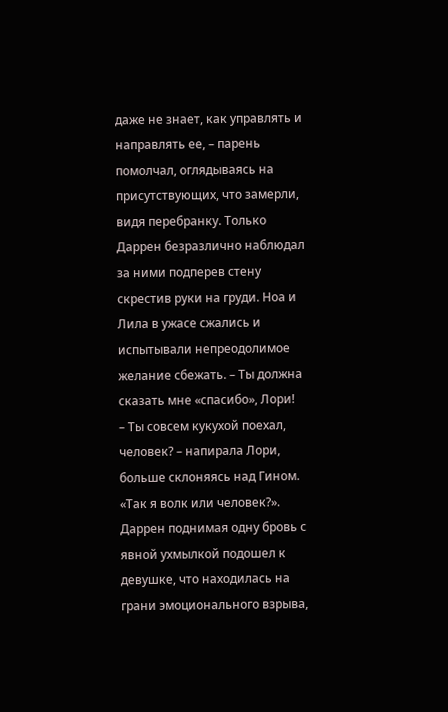даже не знает, как управлять и направлять ее, – парень помолчал, оглядываясь на присутствующих, что замерли, видя перебранку. Только Даррен безразлично наблюдал за ними подперев стену скрестив руки на груди. Ноа и Лила в ужасе сжались и испытывали непреодолимое желание сбежать. – Ты должна сказать мне «спасибо», Лори!
– Ты совсем кукухой поехал, человек? – напирала Лори, больше склоняясь над Гином.
«Так я волк или человек?».
Даррен поднимая одну бровь с явной ухмылкой подошел к девушке, что находилась на грани эмоционального взрыва,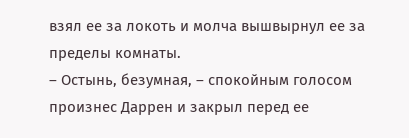взял ее за локоть и молча вышвырнул ее за пределы комнаты.
– Остынь, безумная, – спокойным голосом произнес Даррен и закрыл перед ее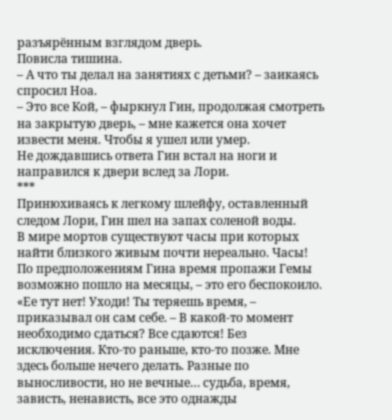разъярённым взглядом дверь.
Повисла тишина.
– А что ты делал на занятиях с детьми? – заикаясь спросил Ноа.
– Это все Кой, – фыркнул Гин, продолжая смотреть на закрытую дверь, – мне кажется она хочет извести меня. Чтобы я ушел или умер.
Не дождавшись ответа Гин встал на ноги и направился к двери вслед за Лори.
***
Принюхиваясь к легкому шлейфу, оставленный следом Лори, Гин шел на запах соленой воды.
В мире мортов существуют часы при которых найти близкого живым почти нереально. Часы! По предположениям Гина время пропажи Гемы возможно пошло на месяцы, – это его беспокоило.
«Ее тут нет! Уходи! Ты теряешь время, – приказывал он сам себе. – В какой-то момент необходимо сдаться? Все сдаются! Без исключения. Кто-то раньше, кто-то позже. Мне здесь больше нечего делать. Разные по выносливости, но не вечные… судьба, время, зависть, ненависть, все это однажды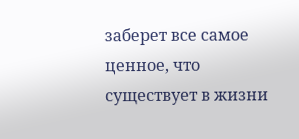заберет все самое ценное, что существует в жизни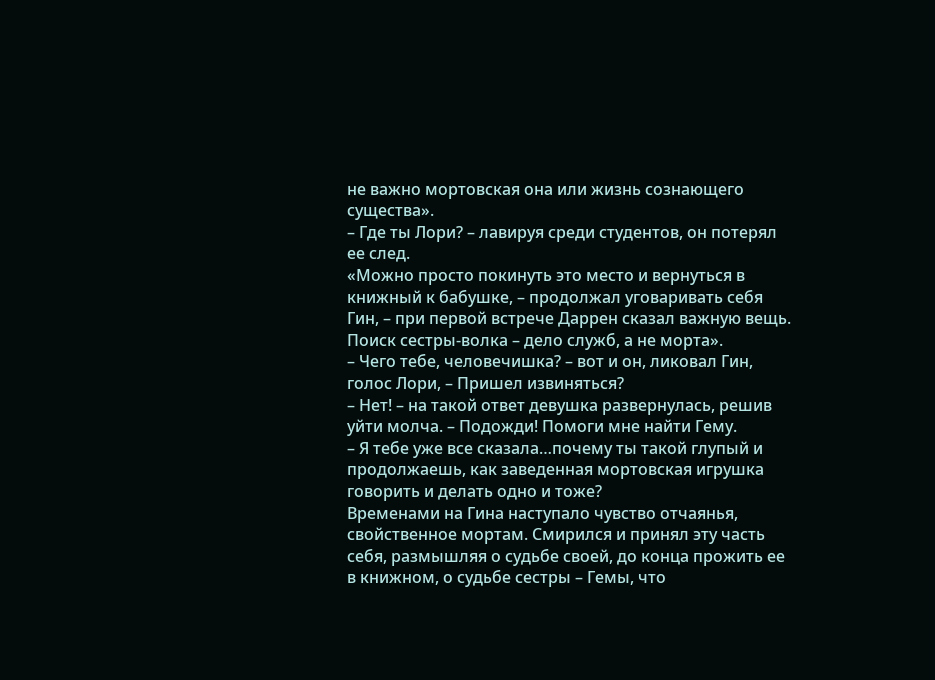не важно мортовская она или жизнь сознающего существа».
– Где ты Лори? – лавируя среди студентов, он потерял ее след.
«Можно просто покинуть это место и вернуться в книжный к бабушке, – продолжал уговаривать себя Гин, – при первой встрече Даррен сказал важную вещь. Поиск сестры-волка – дело служб, а не морта».
– Чего тебе, человечишка? – вот и он, ликовал Гин, голос Лори, – Пришел извиняться?
– Нет! – на такой ответ девушка развернулась, решив уйти молча. – Подожди! Помоги мне найти Гему.
– Я тебе уже все сказала…почему ты такой глупый и продолжаешь, как заведенная мортовская игрушка говорить и делать одно и тоже?
Временами на Гина наступало чувство отчаянья, свойственное мортам. Смирился и принял эту часть себя, размышляя о судьбе своей, до конца прожить ее в книжном, о судьбе сестры – Гемы, что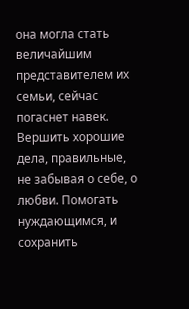она могла стать величайшим представителем их семьи, сейчас погаснет навек. Вершить хорошие дела, правильные, не забывая о себе, о любви. Помогать нуждающимся, и сохранить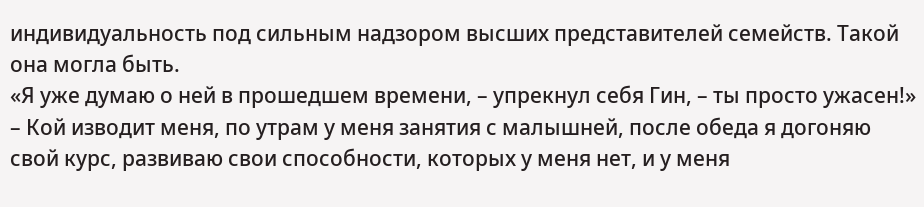индивидуальность под сильным надзором высших представителей семейств. Такой она могла быть.
«Я уже думаю о ней в прошедшем времени, – упрекнул себя Гин, – ты просто ужасен!»
– Кой изводит меня, по утрам у меня занятия с малышней, после обеда я догоняю свой курс, развиваю свои способности, которых у меня нет, и у меня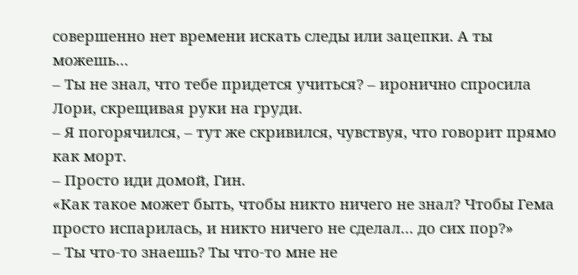совершенно нет времени искать следы или зацепки. А ты можешь…
– Ты не знал, что тебе придется учиться? – иронично спросила Лори, скрещивая руки на груди.
– Я погорячился, – тут же скривился, чувствуя, что говорит прямо как морт.
– Просто иди домой, Гин.
«Как такое может быть, чтобы никто ничего не знал? Чтобы Гема просто испарилась, и никто ничего не сделал… до сих пор?»
– Ты что-то знаешь? Ты что-то мне не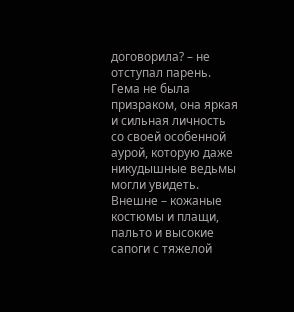договорила? – не отступал парень.
Гема не была призраком, она яркая и сильная личность со своей особенной аурой, которую даже никудышные ведьмы могли увидеть. Внешне – кожаные костюмы и плащи, пальто и высокие сапоги с тяжелой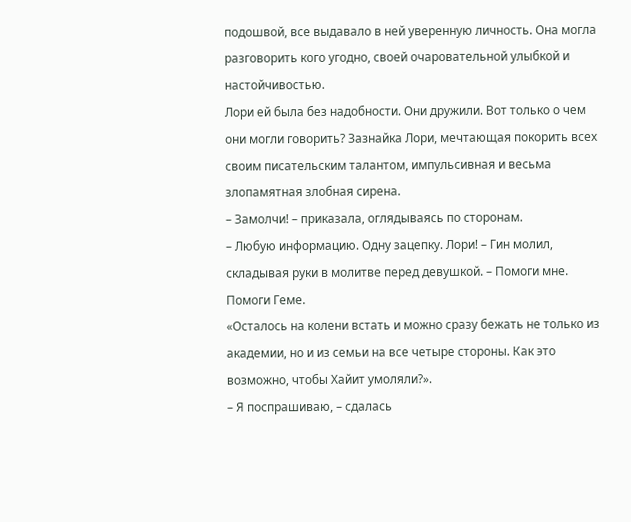подошвой, все выдавало в ней уверенную личность. Она могла разговорить кого угодно, своей очаровательной улыбкой и настойчивостью.
Лори ей была без надобности. Они дружили. Вот только о чем они могли говорить? Зазнайка Лори, мечтающая покорить всех своим писательским талантом, импульсивная и весьма злопамятная злобная сирена.
– Замолчи! – приказала, оглядываясь по сторонам.
– Любую информацию. Одну зацепку. Лори! – Гин молил, складывая руки в молитве перед девушкой. – Помоги мне. Помоги Геме.
«Осталось на колени встать и можно сразу бежать не только из академии, но и из семьи на все четыре стороны. Как это возможно, чтобы Хайит умоляли?».
– Я поспрашиваю, – сдалась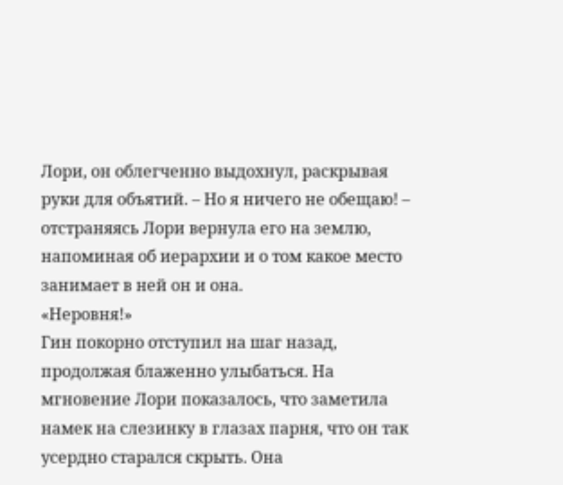Лори, он облегченно выдохнул, раскрывая руки для объятий. – Но я ничего не обещаю! – отстраняясь Лори вернула его на землю, напоминая об иерархии и о том какое место занимает в ней он и она.
«Неровня!»
Гин покорно отступил на шаг назад, продолжая блаженно улыбаться. На мгновение Лори показалось, что заметила намек на слезинку в глазах парня, что он так усердно старался скрыть. Она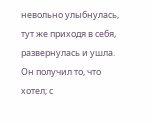невольно улыбнулась, тут же приходя в себя, развернулась и ушла. Он получил то, что хотел; с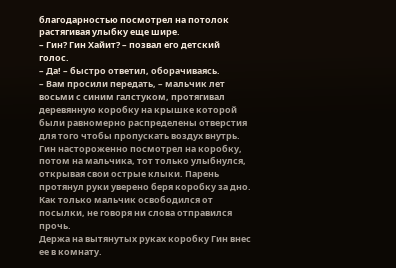благодарностью посмотрел на потолок растягивая улыбку еще шире.
– Гин? Гин Хайит? – позвал его детский голос.
– Да! – быстро ответил, оборачиваясь.
– Вам просили передать, – мальчик лет восьми с синим галстуком, протягивал деревянную коробку на крышке которой были равномерно распределены отверстия для того чтобы пропускать воздух внутрь.
Гин настороженно посмотрел на коробку, потом на мальчика, тот только улыбнулся, открывая свои острые клыки. Парень протянул руки уверено беря коробку за дно. Как только мальчик освободился от посылки, не говоря ни слова отправился прочь.
Держа на вытянутых руках коробку Гин внес ее в комнату.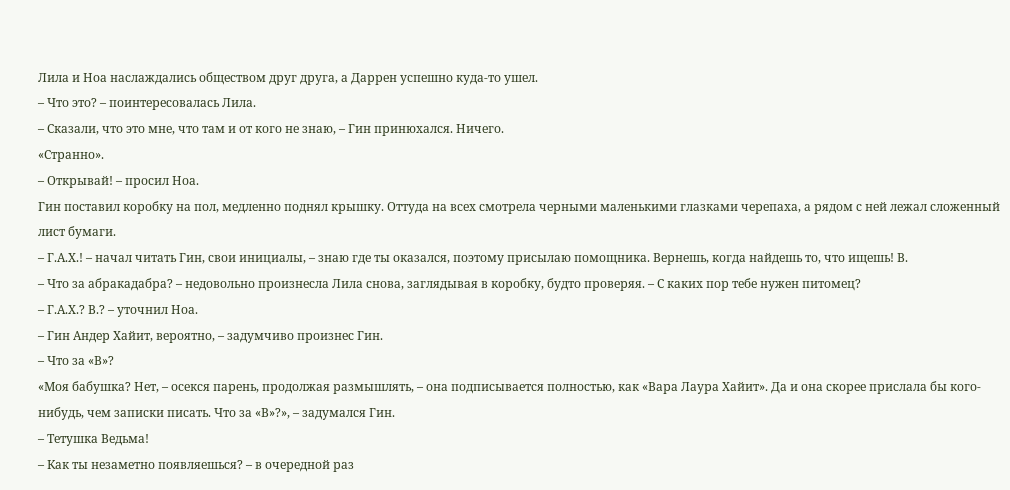Лила и Ноа наслаждались обществом друг друга, а Даррен успешно куда-то ушел.
– Что это? – поинтересовалась Лила.
– Сказали, что это мне, что там и от кого не знаю, – Гин принюхался. Ничего.
«Странно».
– Открывай! – просил Ноа.
Гин поставил коробку на пол, медленно поднял крышку. Оттуда на всех смотрела черными маленькими глазками черепаха, а рядом с ней лежал сложенный лист бумаги.
– Г.А.Х.! – начал читать Гин, свои инициалы, – знаю где ты оказался, поэтому присылаю помощника. Вернешь, когда найдешь то, что ищешь! В.
– Что за абракадабра? – недовольно произнесла Лила снова, заглядывая в коробку, будто проверяя. – С каких пор тебе нужен питомец?
– Г.А.Х.? В.? – уточнил Ноа.
– Гин Андер Хайит, вероятно, – задумчиво произнес Гин.
– Что за «В»?
«Моя бабушка? Нет, – осекся парень, продолжая размышлять, – она подписывается полностью, как «Вара Лаура Хайит». Да и она скорее прислала бы кого-нибудь, чем записки писать. Что за «В»?», – задумался Гин.
– Тетушка Ведьма!
– Как ты незаметно появляешься? – в очередной раз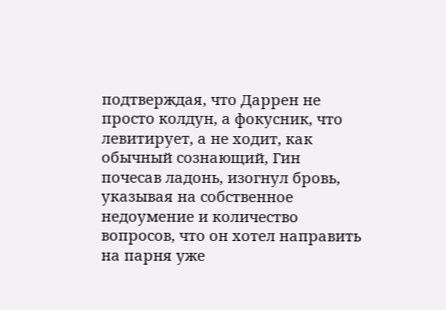подтверждая, что Даррен не просто колдун, а фокусник, что левитирует, а не ходит, как обычный сознающий, Гин почесав ладонь, изогнул бровь, указывая на собственное недоумение и количество вопросов, что он хотел направить на парня уже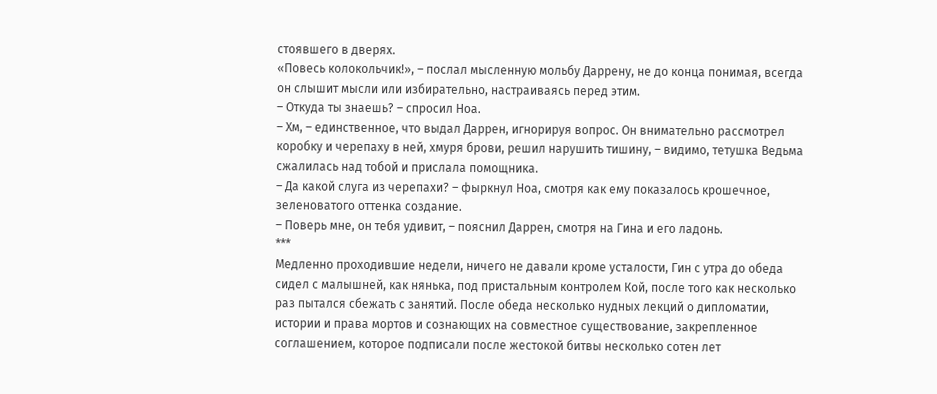стоявшего в дверях.
«Повесь колокольчик!», – послал мысленную мольбу Даррену, не до конца понимая, всегда он слышит мысли или избирательно, настраиваясь перед этим.
– Откуда ты знаешь? – спросил Ноа.
– Хм, – единственное, что выдал Даррен, игнорируя вопрос. Он внимательно рассмотрел коробку и черепаху в ней, хмуря брови, решил нарушить тишину, – видимо, тетушка Ведьма сжалилась над тобой и прислала помощника.
– Да какой слуга из черепахи? – фыркнул Ноа, смотря как ему показалось крошечное, зеленоватого оттенка создание.
– Поверь мне, он тебя удивит, – пояснил Даррен, смотря на Гина и его ладонь.
***
Медленно проходившие недели, ничего не давали кроме усталости, Гин с утра до обеда сидел с малышней, как нянька, под пристальным контролем Кой, после того как несколько раз пытался сбежать с занятий. После обеда несколько нудных лекций о дипломатии, истории и права мортов и сознающих на совместное существование, закрепленное соглашением, которое подписали после жестокой битвы несколько сотен лет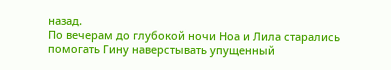назад.
По вечерам до глубокой ночи Ноа и Лила старались помогать Гину наверстывать упущенный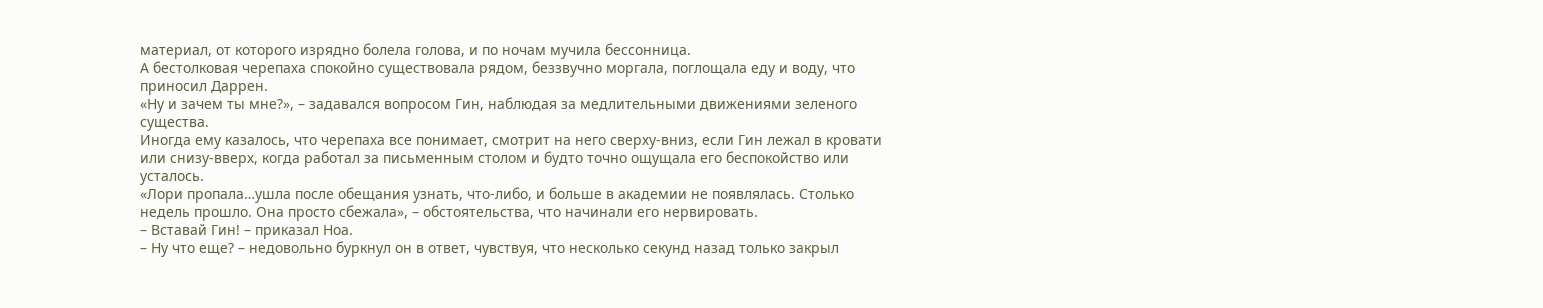материал, от которого изрядно болела голова, и по ночам мучила бессонница.
А бестолковая черепаха спокойно существовала рядом, беззвучно моргала, поглощала еду и воду, что приносил Даррен.
«Ну и зачем ты мне?», – задавался вопросом Гин, наблюдая за медлительными движениями зеленого существа.
Иногда ему казалось, что черепаха все понимает, смотрит на него сверху-вниз, если Гин лежал в кровати или снизу-вверх, когда работал за письменным столом и будто точно ощущала его беспокойство или усталось.
«Лори пропала…ушла после обещания узнать, что-либо, и больше в академии не появлялась. Столько недель прошло. Она просто сбежала», – обстоятельства, что начинали его нервировать.
– Вставай Гин! – приказал Ноа.
– Ну что еще? – недовольно буркнул он в ответ, чувствуя, что несколько секунд назад только закрыл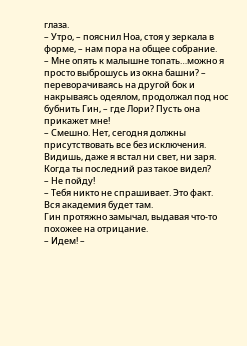глаза.
– Утро, – пояснил Ноа, стоя у зеркала в форме, – нам пора на общее собрание.
– Мне опять к малышне топать…можно я просто выброшусь из окна башни? – переворачиваясь на другой бок и накрываясь одеялом, продолжал под нос бубнить Гин, – где Лори? Пусть она прикажет мне!
– Смешно. Нет, сегодня должны присутствовать все без исключения. Видишь, даже я встал ни свет, ни заря. Когда ты последний раз такое видел?
– Не пойду!
– Тебя никто не спрашивает. Это факт. Вся академия будет там.
Гин протяжно замычал, выдавая что-то похожее на отрицание.
– Идем! –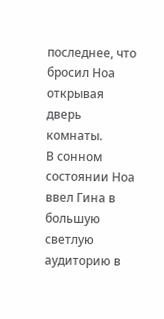последнее, что бросил Ноа открывая дверь комнаты.
В сонном состоянии Ноа ввел Гина в большую светлую аудиторию в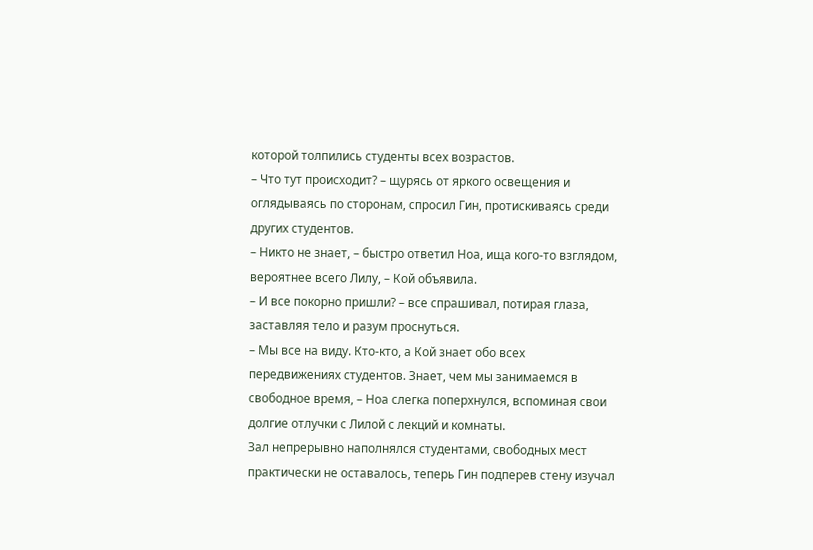которой толпились студенты всех возрастов.
– Что тут происходит? – щурясь от яркого освещения и оглядываясь по сторонам, спросил Гин, протискиваясь среди других студентов.
– Никто не знает, – быстро ответил Ноа, ища кого-то взглядом, вероятнее всего Лилу, – Кой объявила.
– И все покорно пришли? – все спрашивал, потирая глаза, заставляя тело и разум проснуться.
– Мы все на виду. Кто-кто, а Кой знает обо всех передвижениях студентов. Знает, чем мы занимаемся в свободное время, – Ноа слегка поперхнулся, вспоминая свои долгие отлучки с Лилой с лекций и комнаты.
Зал непрерывно наполнялся студентами, свободных мест практически не оставалось, теперь Гин подперев стену изучал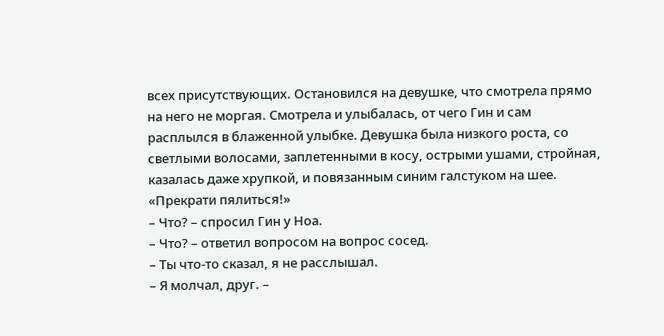всех присутствующих. Остановился на девушке, что смотрела прямо на него не моргая. Смотрела и улыбалась, от чего Гин и сам расплылся в блаженной улыбке. Девушка была низкого роста, со светлыми волосами, заплетенными в косу, острыми ушами, стройная, казалась даже хрупкой, и повязанным синим галстуком на шее.
«Прекрати пялиться!»
– Что? – спросил Гин у Ноа.
– Что? – ответил вопросом на вопрос сосед.
– Ты что-то сказал, я не расслышал.
– Я молчал, друг. –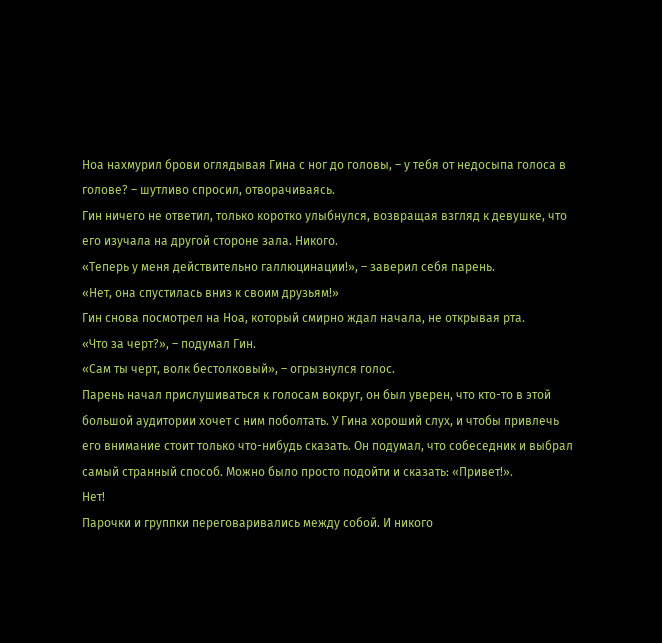Ноа нахмурил брови оглядывая Гина с ног до головы, – у тебя от недосыпа голоса в голове? – шутливо спросил, отворачиваясь.
Гин ничего не ответил, только коротко улыбнулся, возвращая взгляд к девушке, что его изучала на другой стороне зала. Никого.
«Теперь у меня действительно галлюцинации!», – заверил себя парень.
«Нет, она спустилась вниз к своим друзьям!»
Гин снова посмотрел на Ноа, который смирно ждал начала, не открывая рта.
«Что за черт?», – подумал Гин.
«Сам ты черт, волк бестолковый», – огрызнулся голос.
Парень начал прислушиваться к голосам вокруг, он был уверен, что кто-то в этой большой аудитории хочет с ним поболтать. У Гина хороший слух, и чтобы привлечь его внимание стоит только что-нибудь сказать. Он подумал, что собеседник и выбрал самый странный способ. Можно было просто подойти и сказать: «Привет!».
Нет!
Парочки и группки переговаривались между собой. И никого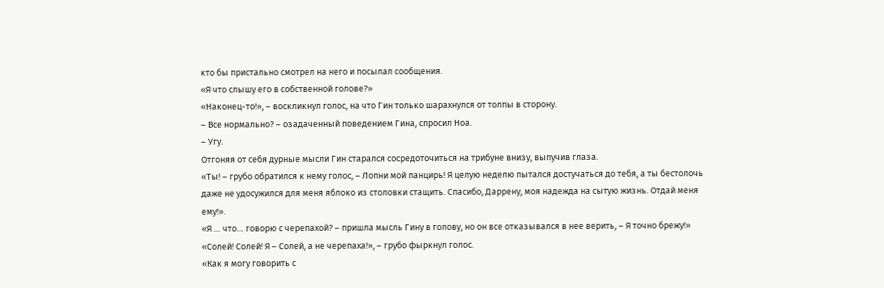кто бы пристально смотрел на него и посылал сообщения.
«Я что слышу его в собственной голове?»
«Наконец-то!», – воскликнул голос, на что Гин только шарахнулся от толпы в сторону.
– Все нормально? – озадаченный поведением Гина, спросил Ноа.
– Угу.
Отгоняя от себя дурные мысли Гин старался сосредоточиться на трибуне внизу, выпучив глаза.
«Ты! – грубо обратился к нему голос, – Лопни мой панцирь! Я целую неделю пытался достучаться до тебя, а ты бестолочь даже не удосужился для меня яблоко из столовки стащить. Спасибо, Даррену, моя надежда на сытую жизнь. Отдай меня ему!».
«Я … что… говорю с черепахой? – пришла мысль Гину в голову, но он все отказывался в нее верить, – Я точно брежу!»
«Солей! Солей! Я – Солей, а не черепаха!», – грубо фыркнул голос.
«Как я могу говорить с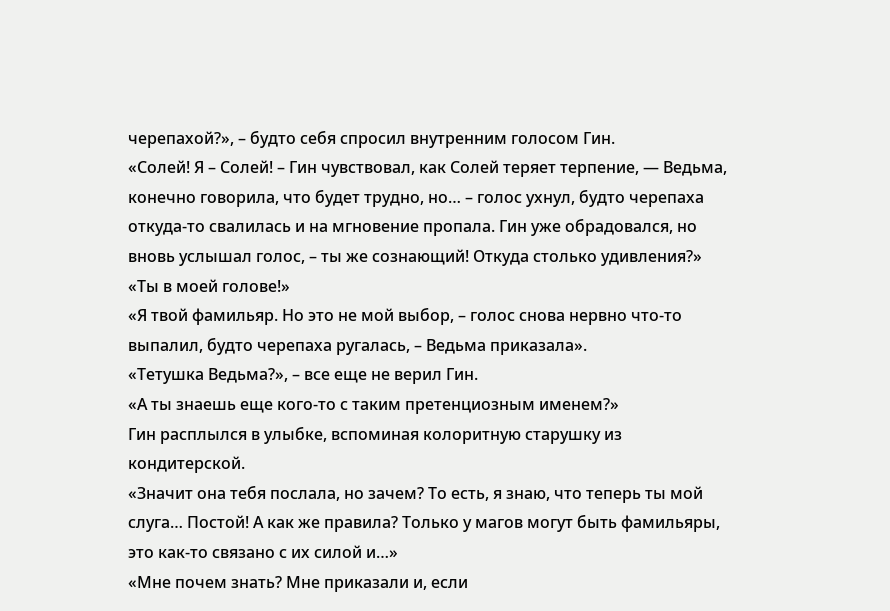черепахой?», – будто себя спросил внутренним голосом Гин.
«Солей! Я – Солей! – Гин чувствовал, как Солей теряет терпение, — Ведьма, конечно говорила, что будет трудно, но… – голос ухнул, будто черепаха откуда-то свалилась и на мгновение пропала. Гин уже обрадовался, но вновь услышал голос, – ты же сознающий! Откуда столько удивления?»
«Ты в моей голове!»
«Я твой фамильяр. Но это не мой выбор, – голос снова нервно что-то выпалил, будто черепаха ругалась, – Ведьма приказала».
«Тетушка Ведьма?», – все еще не верил Гин.
«А ты знаешь еще кого-то с таким претенциозным именем?»
Гин расплылся в улыбке, вспоминая колоритную старушку из кондитерской.
«Значит она тебя послала, но зачем? То есть, я знаю, что теперь ты мой слуга… Постой! А как же правила? Только у магов могут быть фамильяры, это как-то связано с их силой и…»
«Мне почем знать? Мне приказали и, если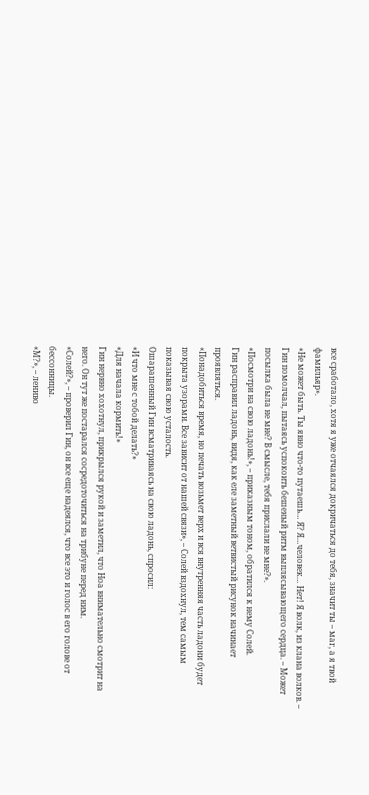все сработало, хотя я уже отчаялся докричаться до тебя, значит ты – маг, а я твой фамильяр».
«Не может быть. Ты явно что-то путаешь… Я? Я…человек… Нет! Я волк, из клана волков. – Гин помолчал, пытаясь успокоить бешеный ритм выплясывающего сердца. – Может посылка была не мне? В смысле, тебя прислали не мне?».
«Посмотри на свою ладонь!», – приказным тоном, обратился к нему Солей.
Гин расправил ладонь, видя, как еле заметный ветвистый рисунок начинает проявляться.
«Понадобиться время, но печать возьмет верх и вся внутренняя часть ладони будет покрыта узорами. Все зависит от нашей связи», – Солей вздохнул, тем самым показывая свою усталость.
Ошарашенный Гин всматриваясь на свою ладонь, спросил:
«И что мне с тобой делать?»
«Для начала кормить!»
Гин нервно хохотнул, прикрылся рукой и заметил, что Ноа внимательно смотрит на него. Он тут же постарался сосредоточиться на трибуне перед ним.
«Солей?», – проверил Гин, он все еще надеялся, что все это и голос в его голове от бессонницы.
«М?», – лениво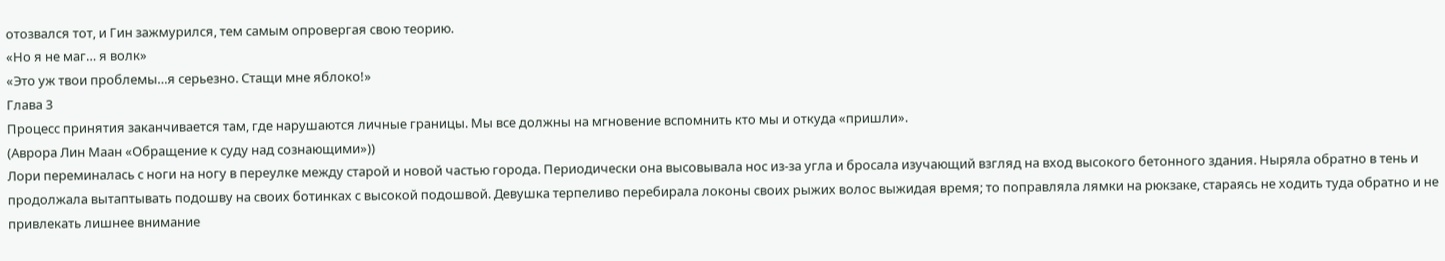отозвался тот, и Гин зажмурился, тем самым опровергая свою теорию.
«Но я не маг… я волк»
«Это уж твои проблемы…я серьезно. Стащи мне яблоко!»
Глава 3
Процесс принятия заканчивается там, где нарушаются личные границы. Мы все должны на мгновение вспомнить кто мы и откуда «пришли».
(Аврора Лин Маан «Обращение к суду над сознающими»))
Лори переминалась с ноги на ногу в переулке между старой и новой частью города. Периодически она высовывала нос из-за угла и бросала изучающий взгляд на вход высокого бетонного здания. Ныряла обратно в тень и продолжала вытаптывать подошву на своих ботинках с высокой подошвой. Девушка терпеливо перебирала локоны своих рыжих волос выжидая время; то поправляла лямки на рюкзаке, стараясь не ходить туда обратно и не привлекать лишнее внимание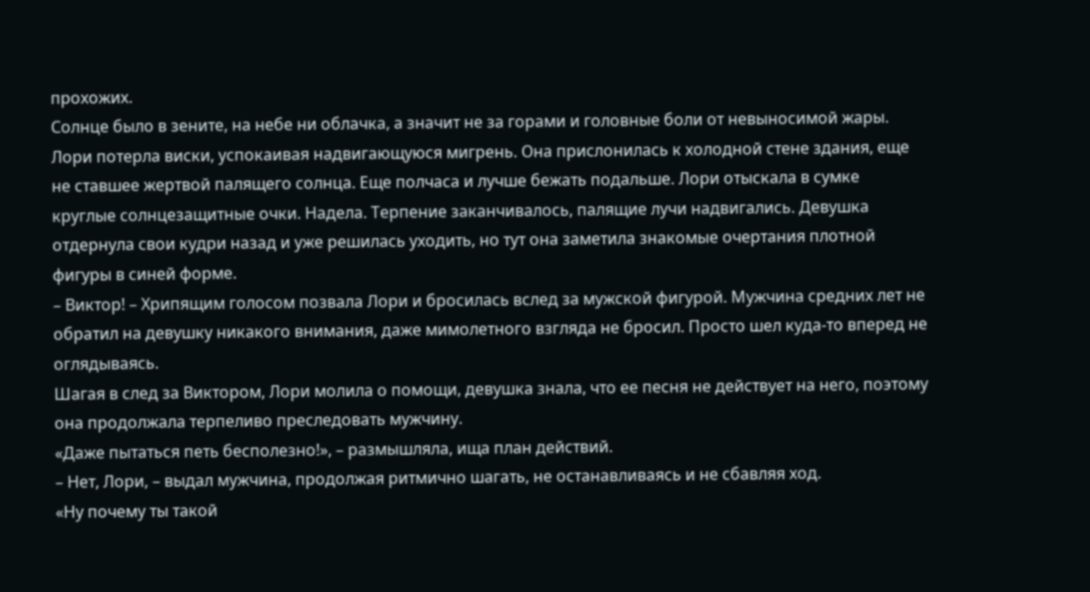прохожих.
Солнце было в зените, на небе ни облачка, а значит не за горами и головные боли от невыносимой жары. Лори потерла виски, успокаивая надвигающуюся мигрень. Она прислонилась к холодной стене здания, еще не ставшее жертвой палящего солнца. Еще полчаса и лучше бежать подальше. Лори отыскала в сумке круглые солнцезащитные очки. Надела. Терпение заканчивалось, палящие лучи надвигались. Девушка отдернула свои кудри назад и уже решилась уходить, но тут она заметила знакомые очертания плотной фигуры в синей форме.
– Виктор! – Хрипящим голосом позвала Лори и бросилась вслед за мужской фигурой. Мужчина средних лет не обратил на девушку никакого внимания, даже мимолетного взгляда не бросил. Просто шел куда-то вперед не оглядываясь.
Шагая в след за Виктором, Лори молила о помощи, девушка знала, что ее песня не действует на него, поэтому она продолжала терпеливо преследовать мужчину.
«Даже пытаться петь бесполезно!», – размышляла, ища план действий.
– Нет, Лори, – выдал мужчина, продолжая ритмично шагать, не останавливаясь и не сбавляя ход.
«Ну почему ты такой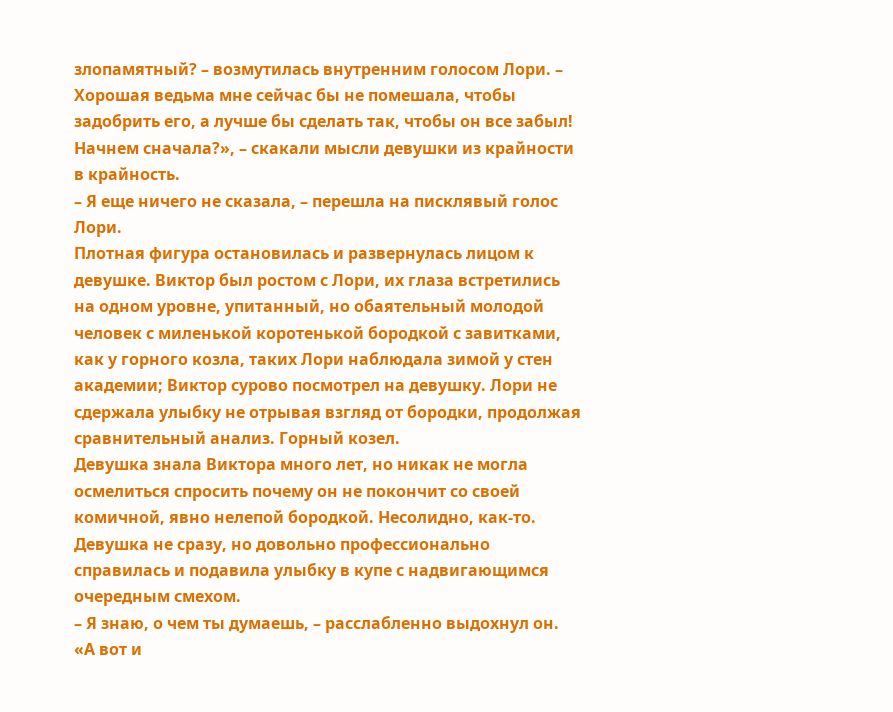злопамятный? – возмутилась внутренним голосом Лори. – Хорошая ведьма мне сейчас бы не помешала, чтобы задобрить его, а лучше бы сделать так, чтобы он все забыл! Начнем сначала?», – скакали мысли девушки из крайности в крайность.
– Я еще ничего не сказала, – перешла на писклявый голос Лори.
Плотная фигура остановилась и развернулась лицом к девушке. Виктор был ростом с Лори, их глаза встретились на одном уровне, упитанный, но обаятельный молодой человек с миленькой коротенькой бородкой с завитками, как у горного козла, таких Лори наблюдала зимой у стен академии; Виктор сурово посмотрел на девушку. Лори не сдержала улыбку не отрывая взгляд от бородки, продолжая сравнительный анализ. Горный козел.
Девушка знала Виктора много лет, но никак не могла осмелиться спросить почему он не покончит со своей комичной, явно нелепой бородкой. Несолидно, как-то. Девушка не сразу, но довольно профессионально справилась и подавила улыбку в купе с надвигающимся очередным смехом.
– Я знаю, о чем ты думаешь, – расслабленно выдохнул он.
«А вот и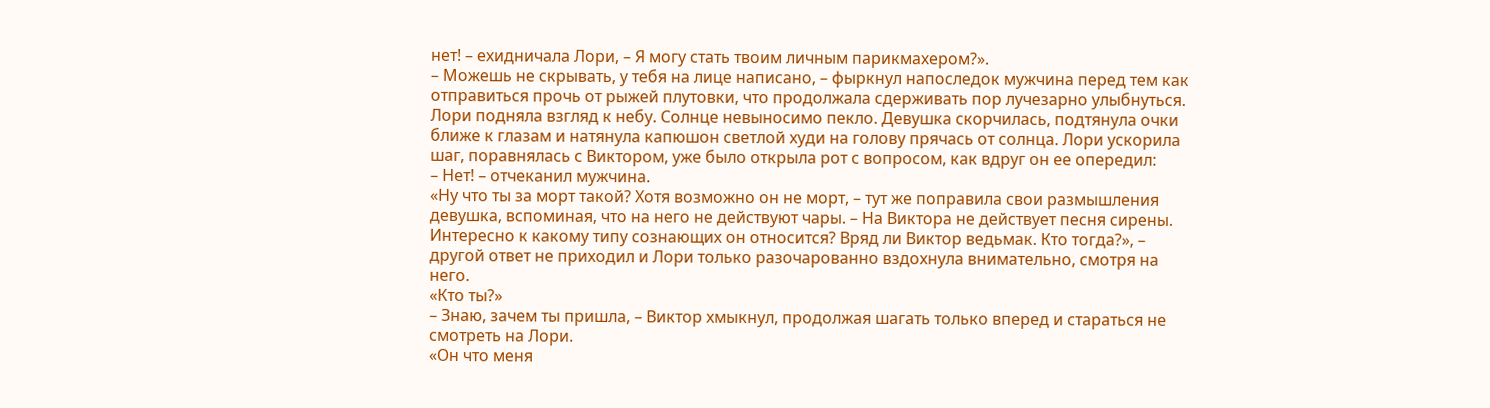нет! – ехидничала Лори, – Я могу стать твоим личным парикмахером?».
– Можешь не скрывать, у тебя на лице написано, – фыркнул напоследок мужчина перед тем как отправиться прочь от рыжей плутовки, что продолжала сдерживать пор лучезарно улыбнуться.
Лори подняла взгляд к небу. Солнце невыносимо пекло. Девушка скорчилась, подтянула очки ближе к глазам и натянула капюшон светлой худи на голову прячась от солнца. Лори ускорила шаг, поравнялась с Виктором, уже было открыла рот с вопросом, как вдруг он ее опередил:
– Нет! – отчеканил мужчина.
«Ну что ты за морт такой? Хотя возможно он не морт, – тут же поправила свои размышления девушка, вспоминая, что на него не действуют чары. – На Виктора не действует песня сирены. Интересно к какому типу сознающих он относится? Вряд ли Виктор ведьмак. Кто тогда?», – другой ответ не приходил и Лори только разочарованно вздохнула внимательно, смотря на него.
«Кто ты?»
– Знаю, зачем ты пришла, – Виктор хмыкнул, продолжая шагать только вперед и стараться не смотреть на Лори.
«Он что меня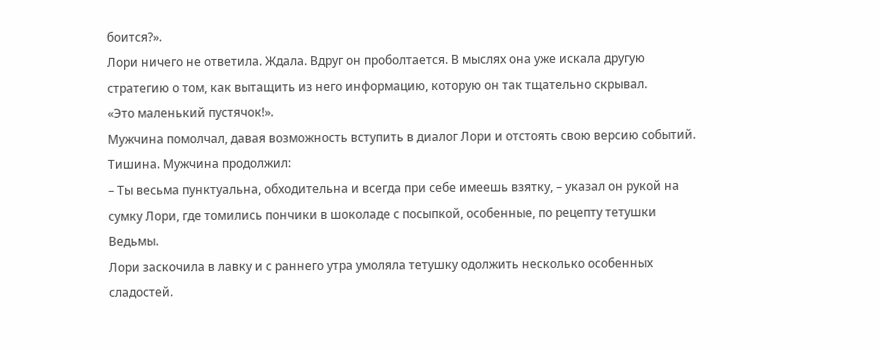боится?».
Лори ничего не ответила. Ждала. Вдруг он проболтается. В мыслях она уже искала другую стратегию о том, как вытащить из него информацию, которую он так тщательно скрывал.
«Это маленький пустячок!».
Мужчина помолчал, давая возможность вступить в диалог Лори и отстоять свою версию событий. Тишина. Мужчина продолжил:
– Ты весьма пунктуальна, обходительна и всегда при себе имеешь взятку, – указал он рукой на сумку Лори, где томились пончики в шоколаде с посыпкой, особенные, по рецепту тетушки Ведьмы.
Лори заскочила в лавку и с раннего утра умоляла тетушку одолжить несколько особенных сладостей.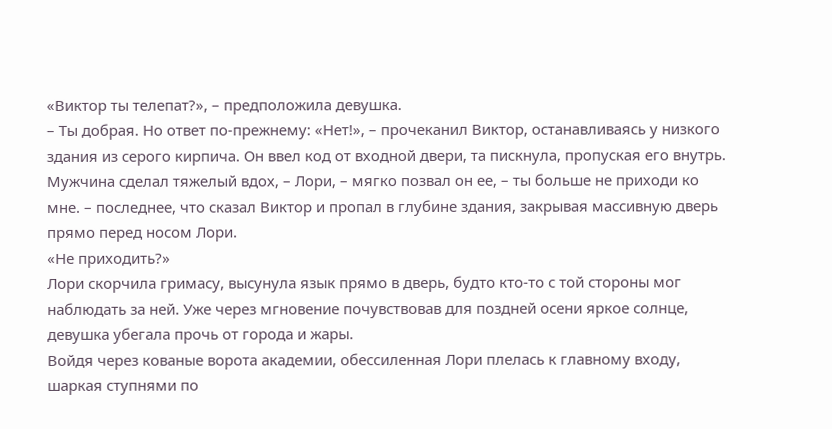«Виктор ты телепат?», – предположила девушка.
– Ты добрая. Но ответ по-прежнему: «Нет!», – прочеканил Виктор, останавливаясь у низкого здания из серого кирпича. Он ввел код от входной двери, та пискнула, пропуская его внутрь. Мужчина сделал тяжелый вдох, – Лори, – мягко позвал он ее, – ты больше не приходи ко мне. – последнее, что сказал Виктор и пропал в глубине здания, закрывая массивную дверь прямо перед носом Лори.
«Не приходить?»
Лори скорчила гримасу, высунула язык прямо в дверь, будто кто-то с той стороны мог наблюдать за ней. Уже через мгновение почувствовав для поздней осени яркое солнце, девушка убегала прочь от города и жары.
Войдя через кованые ворота академии, обессиленная Лори плелась к главному входу, шаркая ступнями по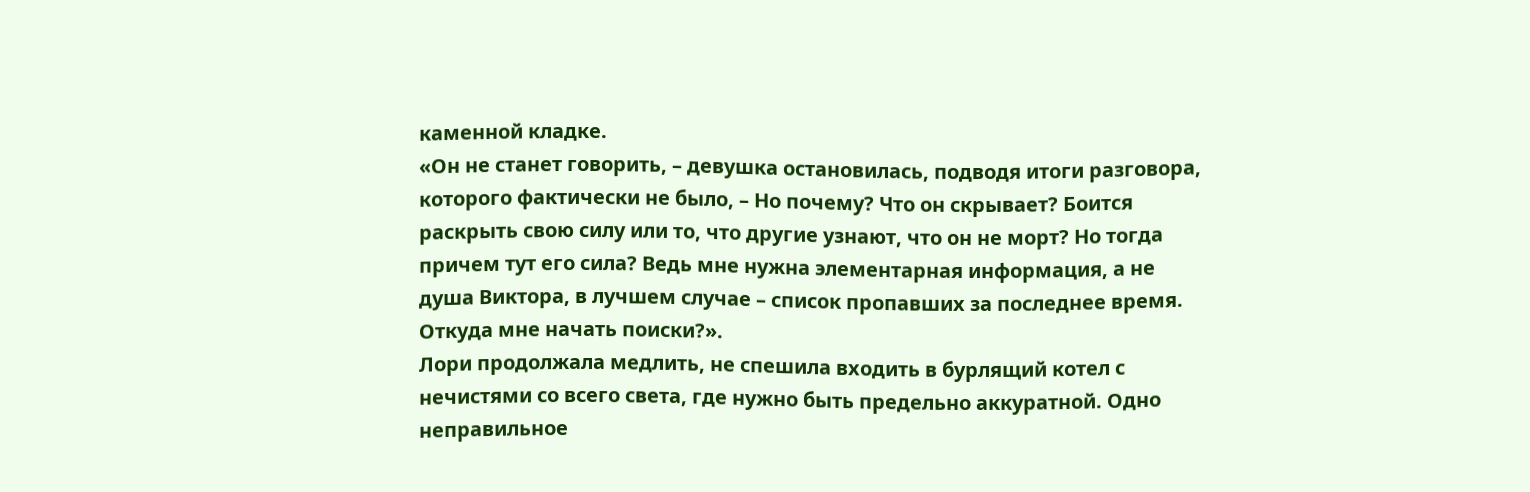каменной кладке.
«Он не станет говорить, – девушка остановилась, подводя итоги разговора, которого фактически не было, – Но почему? Что он скрывает? Боится раскрыть свою силу или то, что другие узнают, что он не морт? Но тогда причем тут его сила? Ведь мне нужна элементарная информация, а не душа Виктора, в лучшем случае – список пропавших за последнее время. Откуда мне начать поиски?».
Лори продолжала медлить, не спешила входить в бурлящий котел с нечистями со всего света, где нужно быть предельно аккуратной. Одно неправильное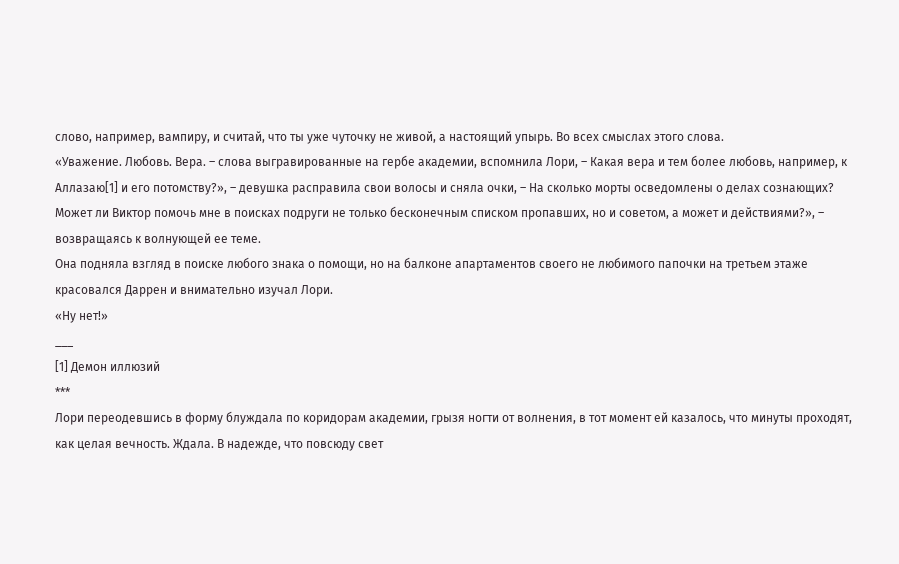слово, например, вампиру, и считай, что ты уже чуточку не живой, а настоящий упырь. Во всех смыслах этого слова.
«Уважение. Любовь. Вера. – слова выгравированные на гербе академии, вспомнила Лори, – Какая вера и тем более любовь, например, к Аллазаю[1] и его потомству?», – девушка расправила свои волосы и сняла очки, – На сколько морты осведомлены о делах сознающих? Может ли Виктор помочь мне в поисках подруги не только бесконечным списком пропавших, но и советом, а может и действиями?», – возвращаясь к волнующей ее теме.
Она подняла взгляд в поиске любого знака о помощи, но на балконе апартаментов своего не любимого папочки на третьем этаже красовался Даррен и внимательно изучал Лори.
«Ну нет!»
___
[1] Демон иллюзий
***
Лори переодевшись в форму блуждала по коридорам академии, грызя ногти от волнения, в тот момент ей казалось, что минуты проходят, как целая вечность. Ждала. В надежде, что повсюду свет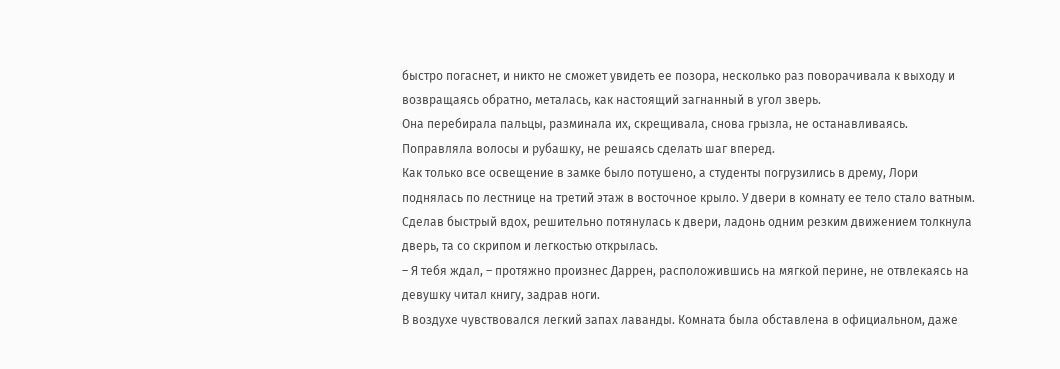быстро погаснет, и никто не сможет увидеть ее позора, несколько раз поворачивала к выходу и возвращаясь обратно, металась, как настоящий загнанный в угол зверь.
Она перебирала пальцы, разминала их, скрещивала, снова грызла, не останавливаясь. Поправляла волосы и рубашку, не решаясь сделать шаг вперед.
Как только все освещение в замке было потушено, а студенты погрузились в дрему, Лори поднялась по лестнице на третий этаж в восточное крыло. У двери в комнату ее тело стало ватным. Сделав быстрый вдох, решительно потянулась к двери, ладонь одним резким движением толкнула дверь, та со скрипом и легкостью открылась.
– Я тебя ждал, – протяжно произнес Даррен, расположившись на мягкой перине, не отвлекаясь на девушку читал книгу, задрав ноги.
В воздухе чувствовался легкий запах лаванды. Комната была обставлена в официальном, даже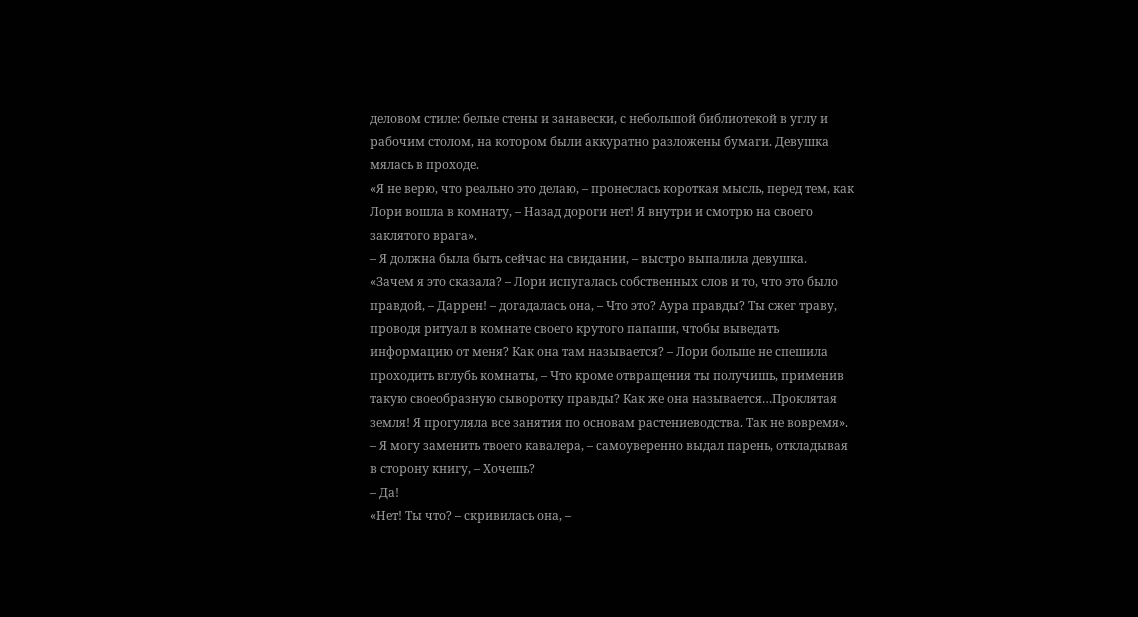деловом стиле: белые стены и занавески, с небольшой библиотекой в углу и рабочим столом, на котором были аккуратно разложены бумаги. Девушка мялась в проходе.
«Я не верю, что реально это делаю, – пронеслась короткая мысль, перед тем, как Лори вошла в комнату, – Назад дороги нет! Я внутри и смотрю на своего заклятого врага».
– Я должна была быть сейчас на свидании, – выстро выпалила девушка.
«Зачем я это сказала? – Лори испугалась собственных слов и то, что это было правдой, – Даррен! – догадалась она, – Что это? Аура правды? Ты сжег траву, проводя ритуал в комнате своего крутого папаши, чтобы выведать информацию от меня? Как она там называется? – Лори больше не спешила проходить вглубь комнаты, – Что кроме отвращения ты получишь, применив такую своеобразную сыворотку правды? Как же она называется…Проклятая земля! Я прогуляла все занятия по основам растениеводства. Так не вовремя».
– Я могу заменить твоего кавалера, – самоуверенно выдал парень, откладывая в сторону книгу, – Хочешь?
– Да!
«Нет! Ты что? – скривилась она, –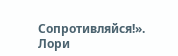Сопротивляйся!».
Лори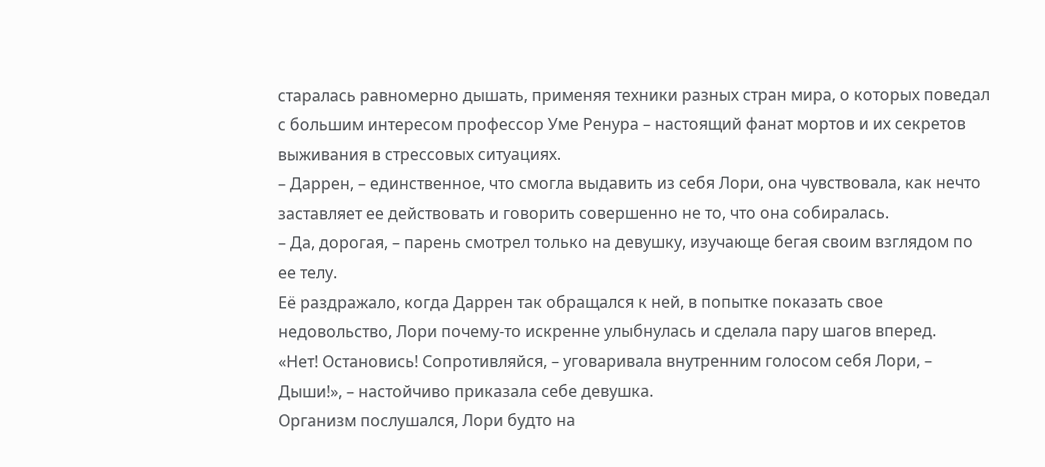старалась равномерно дышать, применяя техники разных стран мира, о которых поведал с большим интересом профессор Уме Ренура – настоящий фанат мортов и их секретов выживания в стрессовых ситуациях.
– Даррен, – единственное, что смогла выдавить из себя Лори, она чувствовала, как нечто заставляет ее действовать и говорить совершенно не то, что она собиралась.
– Да, дорогая, – парень смотрел только на девушку, изучающе бегая своим взглядом по ее телу.
Её раздражало, когда Даррен так обращался к ней, в попытке показать свое недовольство, Лори почему-то искренне улыбнулась и сделала пару шагов вперед.
«Нет! Остановись! Сопротивляйся, – уговаривала внутренним голосом себя Лори, – Дыши!», – настойчиво приказала себе девушка.
Организм послушался, Лори будто на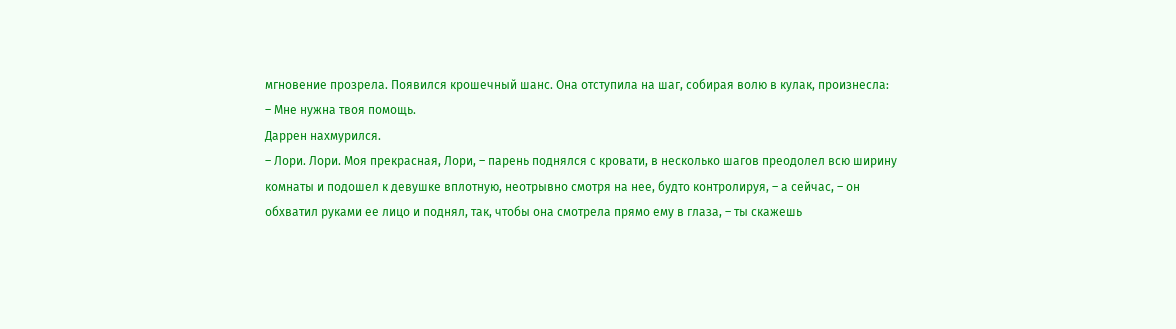мгновение прозрела. Появился крошечный шанс. Она отступила на шаг, собирая волю в кулак, произнесла:
– Мне нужна твоя помощь.
Даррен нахмурился.
– Лори. Лори. Моя прекрасная, Лори, – парень поднялся с кровати, в несколько шагов преодолел всю ширину комнаты и подошел к девушке вплотную, неотрывно смотря на нее, будто контролируя, – а сейчас, – он обхватил руками ее лицо и поднял, так, чтобы она смотрела прямо ему в глаза, – ты скажешь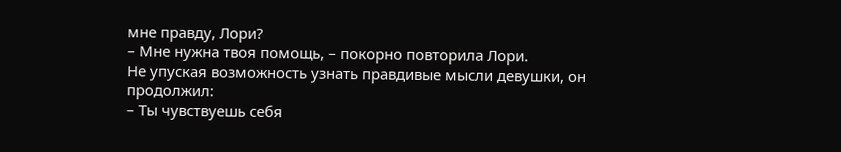мне правду, Лори?
– Мне нужна твоя помощь, – покорно повторила Лори.
Не упуская возможность узнать правдивые мысли девушки, он продолжил:
– Ты чувствуешь себя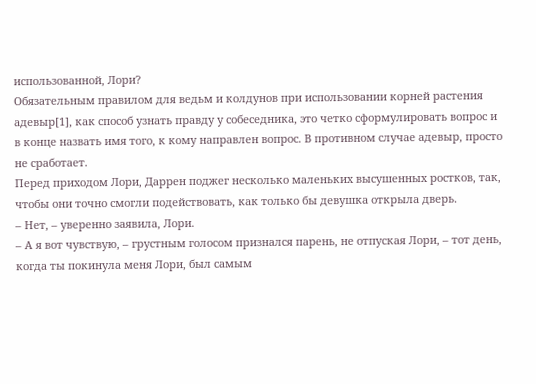использованной, Лори?
Обязательным правилом для ведьм и колдунов при использовании корней растения адевыр[1], как способ узнать правду у собеседника, это четко сформулировать вопрос и в конце назвать имя того, к кому направлен вопрос. В противном случае адевыр, просто не сработает.
Перед приходом Лори, Даррен поджег несколько маленьких высушенных ростков, так, чтобы они точно смогли подействовать, как только бы девушка открыла дверь.
– Нет, – уверенно заявила, Лори.
– А я вот чувствую, – грустным голосом признался парень, не отпуская Лори, – тот день, когда ты покинула меня Лори, был самым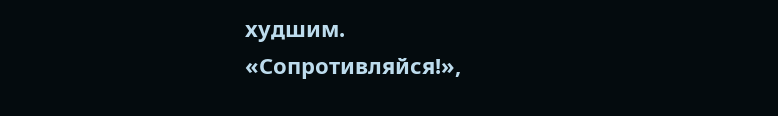худшим.
«Сопротивляйся!»,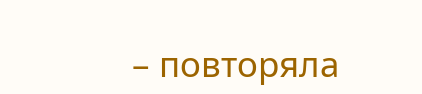– повторяла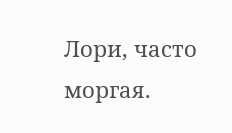Лори, часто моргая.